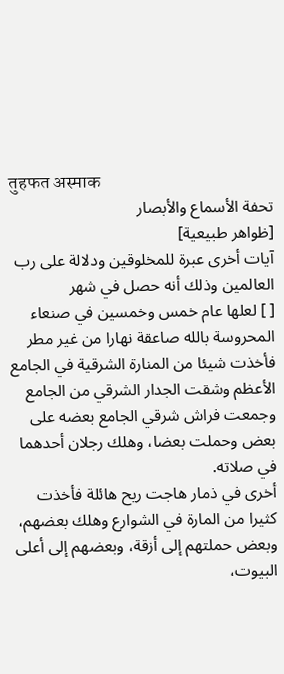तुहफत अस्माक
تحفة الأسماع والأبصار
[ظواهر طبيعية]
آيات أخرى عبرة للمخلوقين ودلالة على رب العالمين وذلك أنه حصل في شهر
[ ] لعلها عام خمس وخمسين في صنعاء المحروسة بالله صاعقة نهارا من غير مطر فأخذت شيئا من المنارة الشرقية في الجامع الأعظم وشقت الجدار الشرقي من الجامع وجمعت فراش شرقي الجامع بعضه على بعض وحملت بعضا، وهلك رجلان أحدهما في صلاته.
أخرى في ذمار هاجت ريح هائلة فأخذت كثيرا من المارة في الشوارع وهلك بعضهم، وبعض حملتهم إلى أزقة، وبعضهم إلى أعلى البيوت،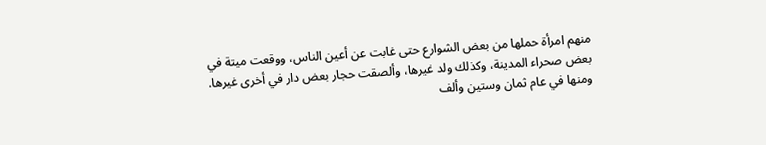منهم امرأة حملها من بعض الشوارع حتى غابت عن أعين الناس، ووقعت ميتة في بعض صحراء المدينة، وكذلك ولد غيرها، وألصقت حجار بعض دار في أخرى غيرها.
ومنها في عام ثمان وستين وألف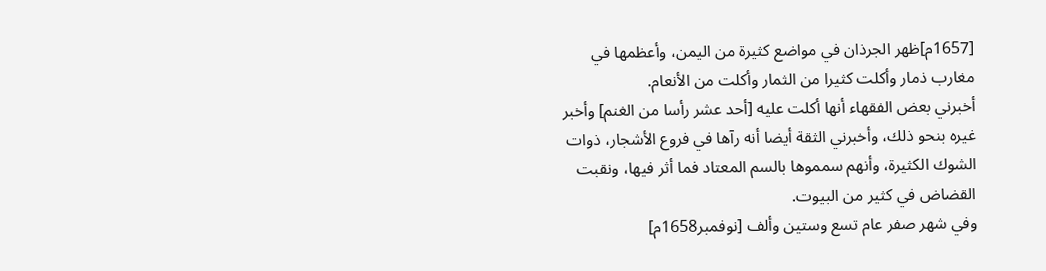[1657م]ظهر الجرذان في مواضع كثيرة من اليمن، وأعظمها في مغارب ذمار وأكلت كثيرا من الثمار وأكلت من الأنعام.
أخبرني بعض الفقهاء أنها أكلت عليه [أحد عشر رأسا من الغنم] وأخبر غيره بنحو ذلك، وأخبرني الثقة أيضا أنه رآها في فروع الأشجار، ذوات الشوك الكثيرة، وأنهم سمموها بالسم المعتاد فما أثر فيها، ونقبت القضاض في كثير من البيوت.
وفي شهر صفر عام تسع وستين وألف [نوفمبر1658م]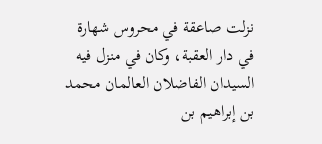نزلت صاعقة في محروس شهارة في دار العقبة، وكان في منزل فيه السيدان الفاضلان العالمان محمد بن إبراهيم بن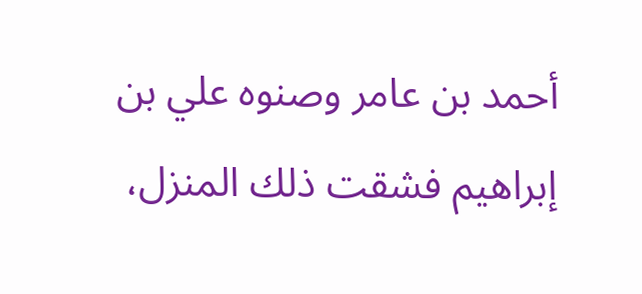أحمد بن عامر وصنوه علي بن إبراهيم فشقت ذلك المنزل،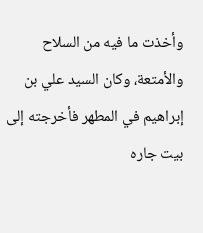وأخذت ما فيه من السلاح والأمتعة، وكان السيد علي بن إبراهيم في المطهر فأخرجته إلى بيت جاره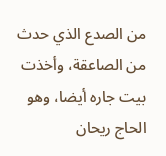من الصدع الذي حدث من الصاعقة، وأخذت بيت جاره أيضا، وهو الحاج ريحان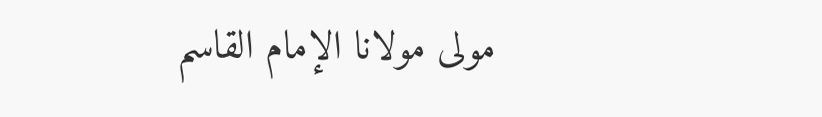مولى مولانا الإمام القاسم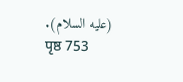(عليه السلام).
पृष्ठ 753